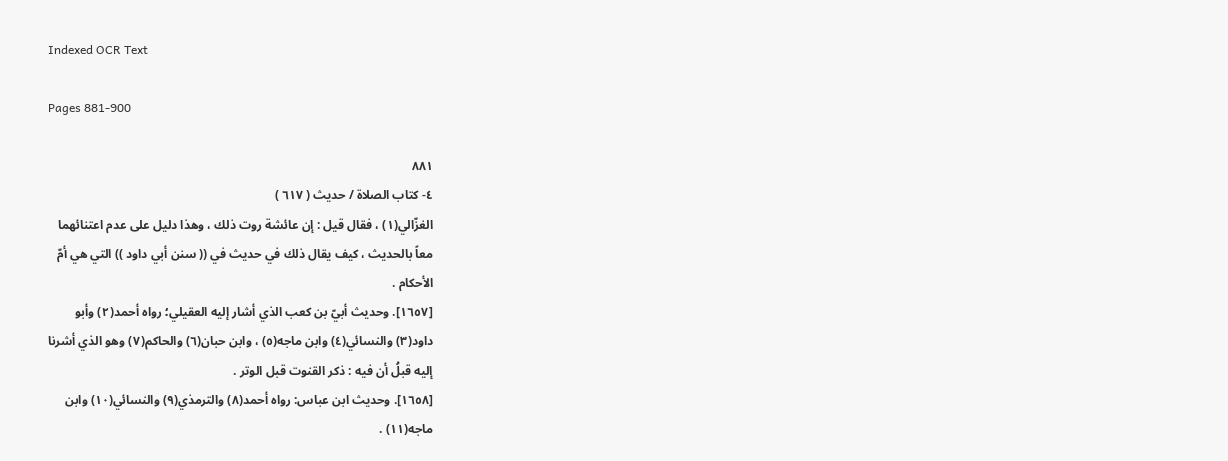Indexed OCR Text

Pages 881-900

٨٨١
٤- كتاب الصلاة / حديث ( ٦١٧ )
الغزّالي(١) ، فقال قيل : إن عائشة روت ذلك ، وهذا دليل على عدم اعتنائهما
معاً بالحديث ، كيف يقال ذلك في حديث في (( سنن أبي داود )) التي هي أمّ
الأحكام .
[١٦٥٧]. وحديث أبيّ بن كعب الذي أشار إليه العقيلي؛ رواه أحمد(٢) وأبو
داود(٣) والنسائي(٤) وابن ماجه(٥) ، وابن حبان(٦) والحاكم(٧) وهو الذي أشرنا
إليه قبلُ أن فيه : ذكر القنوت قبل الوتر .
[١٦٥٨]. وحديث ابن عباس: رواه أحمد(٨) والترمذي(٩) والنسائي(١٠) وابن
ماجه(١١) .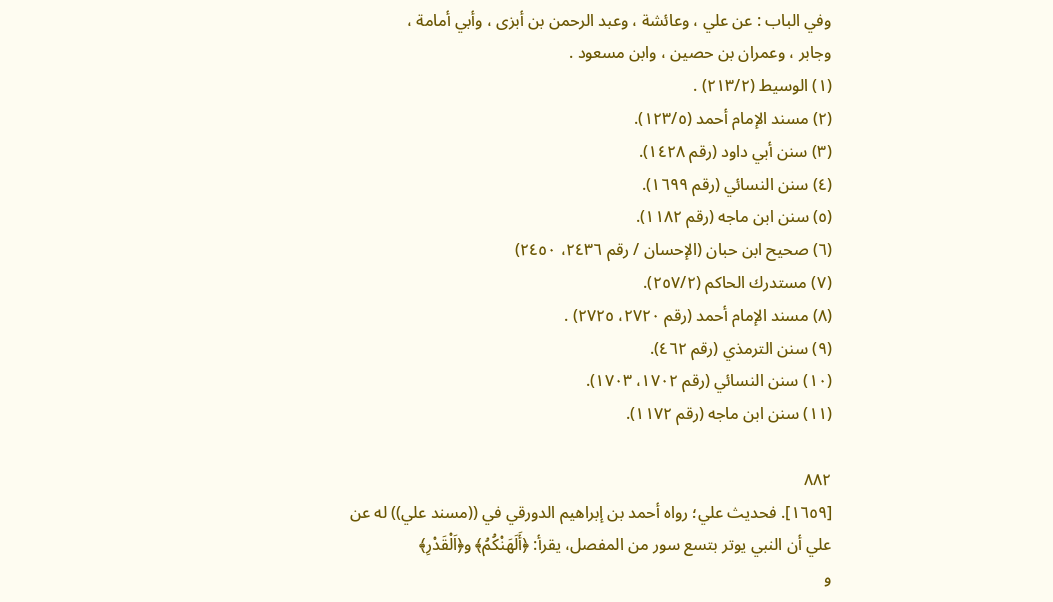وفي الباب : عن علي ، وعائشة ، وعبد الرحمن بن أبزى ، وأبي أمامة ،
وجابر ، وعمران بن حصين ، وابن مسعود .
(١) الوسيط (٢١٣/٢) .
(٢) مسند الإمام أحمد (١٢٣/٥).
(٣) سنن أبي داود (رقم ١٤٢٨).
(٤) سنن النسائي (رقم ١٦٩٩).
(٥) سنن ابن ماجه (رقم ١١٨٢).
(٦) صحيح ابن حبان (الإحسان / رقم ٢٤٣٦، ٢٤٥٠)
(٧) مستدرك الحاكم (٢٥٧/٢).
(٨) مسند الإمام أحمد (رقم ٢٧٢٠، ٢٧٢٥) .
(٩) سنن الترمذي (رقم ٤٦٢).
(١٠) سنن النسائي (رقم ١٧٠٢، ١٧٠٣).
(١١) سنن ابن ماجه (رقم ١١٧٢).

٨٨٢
[١٦٥٩]. فحديث علي؛ رواه أحمد بن إبراهيم الدورقي في ((مسند علي)) له عن
علي أن النبي يوتر بتسع سور من المفصل، يقرأ: ﴿أَلَهَنْكُمُ﴾ و﴿اَلْقَدْرِ﴾
و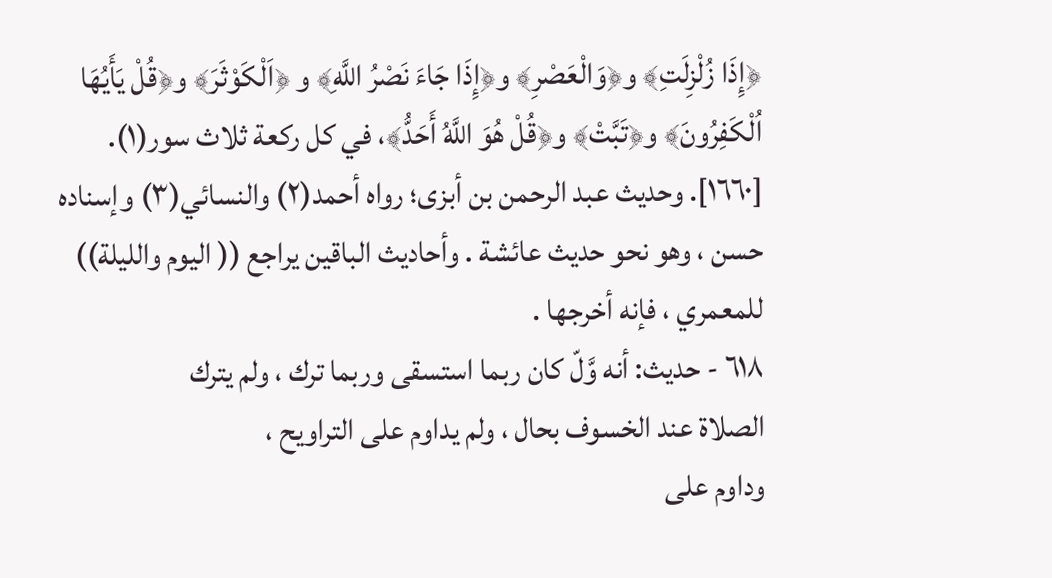﴿إِذَا زُلْزِلَتِ﴾ و﴿وَالْعَصْرِ﴾ و﴿إِذَا جَاءَ نَصْرُ اللَّهِ﴾ و ﴿اَلْكَوْثَرَ﴾ و﴿قُلْ يَأَيُهَا
اُلْكَفِرُونَ﴾ و﴿تَبَّتْ﴾ و﴿قُلْ هُوَ اللَّهُ أَحَدُّ﴾، في كل ركعة ثلاث سور(١).
[١٦٦٠]. وحديث عبد الرحمن بن أبزى؛ رواه أحمد(٢) والنسائي(٣) وإسناده
حسن ، وهو نحو حديث عائشة . وأحاديث الباقين يراجع (( اليوم والليلة))
للمعمري ، فإنه أخرجها .
٦١٨ - حديث: أنه وَّلّ كان ربما استسقى وربما ترك ، ولم يترك
الصلاة عند الخسوف بحال ، ولم يداوم على التراويح ،
وداوم على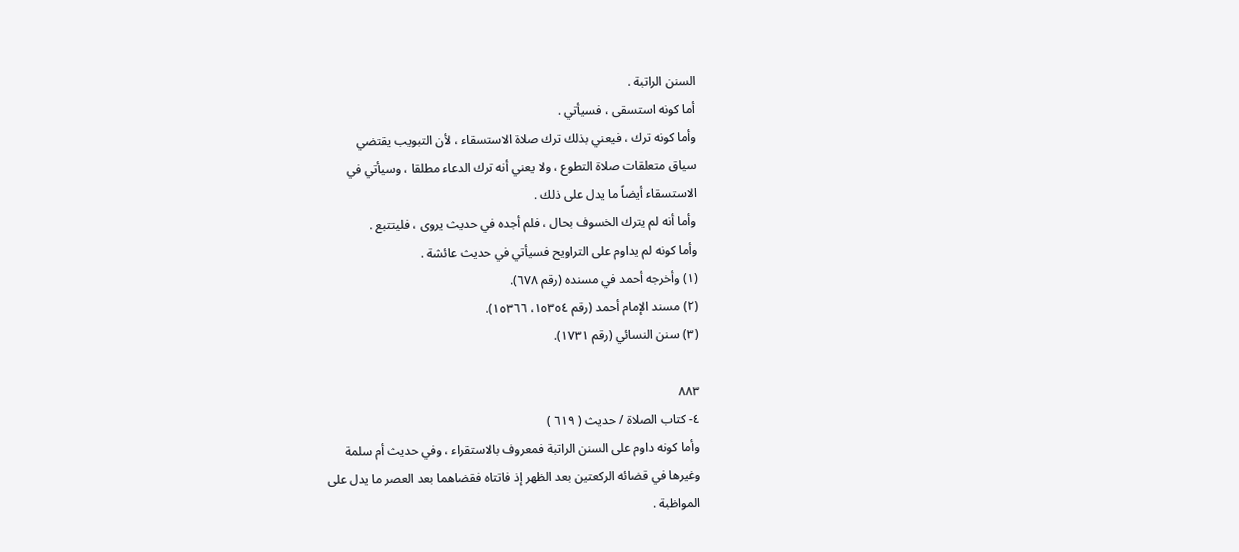السنن الراتبة .
أما كونه استسقى ، فسيأتي .
وأما كونه ترك ، فيعني بذلك ترك صلاة الاستسقاء ، لأن التبويب يقتضي
سياق متعلقات صلاة التطوع ، ولا يعني أنه ترك الدعاء مطلقا ، وسيأتي في
الاستسقاء أيضاً ما يدل على ذلك .
وأما أنه لم يترك الخسوف بحال ، فلم أجده في حديث يروى ، فليتتبع .
وأما كونه لم يداوم على التراويح فسيأتي في حديث عائشة .
(١) وأخرجه أحمد في مسنده (رقم ٦٧٨).
(٢) مسند الإمام أحمد (رقم ١٥٣٥٤، ١٥٣٦٦).
(٣) سنن النسائي (رقم ١٧٣١).

٨٨٣
٤- كتاب الصلاة / حديث ( ٦١٩ )
وأما كونه داوم على السنن الراتبة فمعروف بالاستقراء ، وفي حديث أم سلمة
وغيرها في قضائه الركعتين بعد الظهر إذ فاتتاه فقضاهما بعد العصر ما يدل على
المواظبة .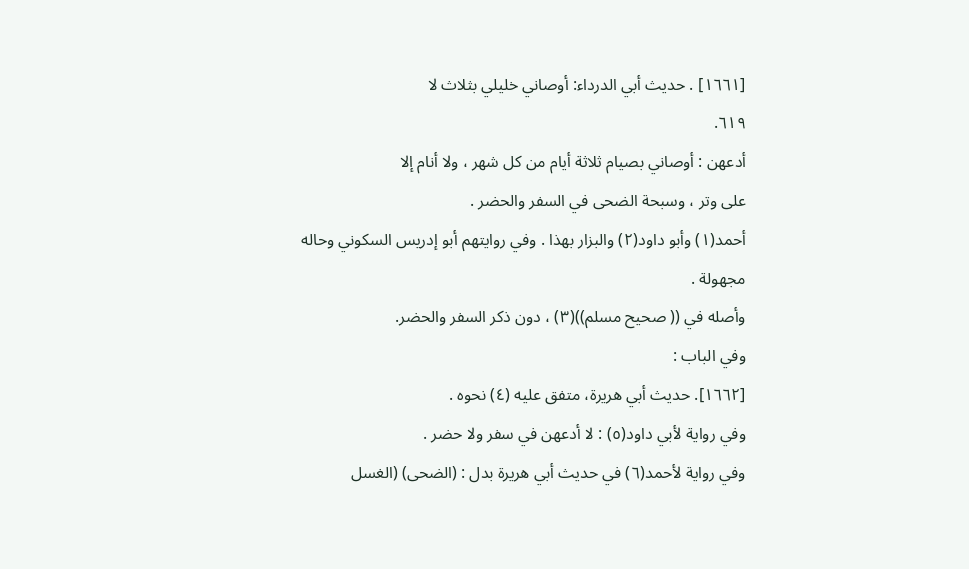[١٦٦١] . حديث أبي الدرداء: أوصاني خليلي بثلاث لا
٦١٩.
أدعهن : أوصاني بصيام ثلاثة أيام من كل شهر ، ولا أنام إلا
على وتر ، وسبحة الضحى في السفر والحضر .
أحمد(١) وأبو داود(٢) والبزار بهذا . وفي روايتهم أبو إدريس السكوني وحاله
مجهولة .
وأصله في (( صحيح مسلم))(٣) ، دون ذكر السفر والحضر.
وفي الباب :
[١٦٦٢]. حديث أبي هريرة، متفق عليه (٤) نحوه .
وفي رواية لأبي داود(٥) : لا أدعهن في سفر ولا حضر .
وفي رواية لأحمد(٦) في حديث أبي هريرة بدل : (الضحى) (الغسل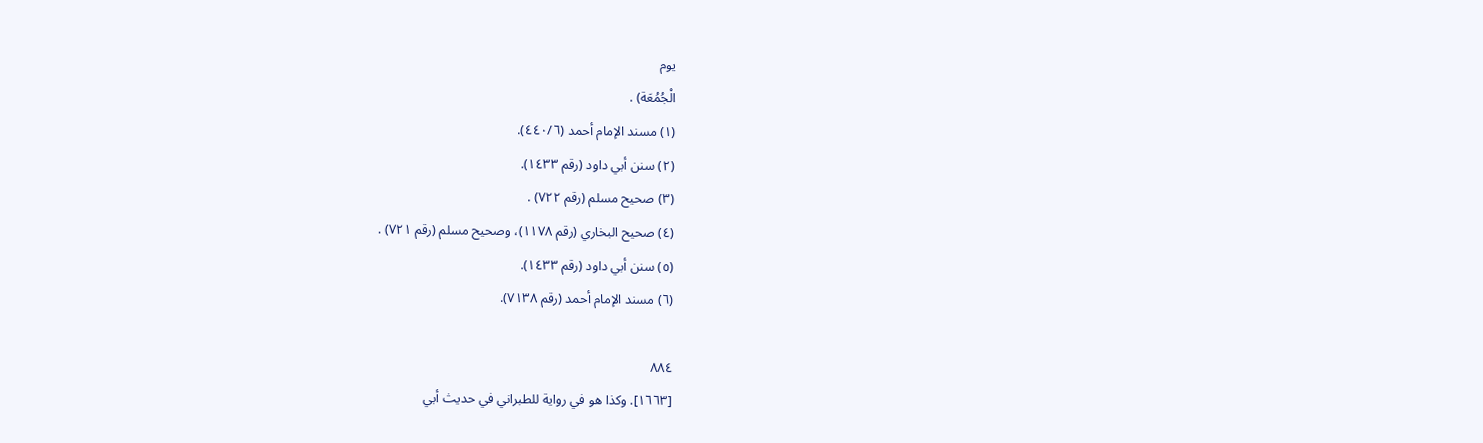يوم
الْجُمُعَة) .
(١) مسند الإمام أحمد (٤٤٠/٦).
(٢) سنن أبي داود (رقم ١٤٣٣).
(٣) صحيح مسلم (رقم ٧٢٢) .
(٤) صحيح البخاري (رقم ١١٧٨)، وصحيح مسلم (رقم ٧٢١) .
(٥) سنن أبي داود (رقم ١٤٣٣).
(٦) مسند الإمام أحمد (رقم ٧١٣٨).

٨٨٤
[١٦٦٣]. وكذا هو في رواية للطبراني في حديث أبي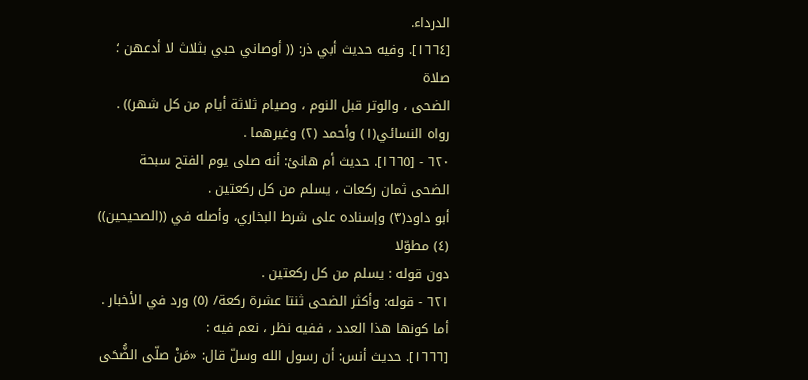الدرداء.
[١٦٦٤]. وفيه حديث أبي ذر: (( أوصاني حبي بثلاث لا أدعهن ؛ صلاة
الضحى ، والوتر قبل النوم ، وصيام ثلاثة أيام من كل شهر)) .
رواه النسائي(١) وأحمد (٢) وغيرهما .
٦٢٠ - [١٦٦٥]. حديث أم هانئ: أنه صلى يوم الفتح سبحة
الضحى ثمان ركعات ، يسلم من كل ركعتين .
أبو داود(٣) وإسناده على شرط البخاري، وأصله في ((الصحيحين)) (٤) مطوّلا
دون قوله : يسلم من كل ركعتين .
٦٢١ - قوله: وأكثر الضحى ثنتا عشرة ركعة/ (٥) ورد في الأخبار .
أما كونها هذا العدد ، ففيه نظر ، نعم فيه :
[١٦٦٦]. حديث أنس: أن رسول الله وسلّ قال: «مَنْ صلّى الضُّحَى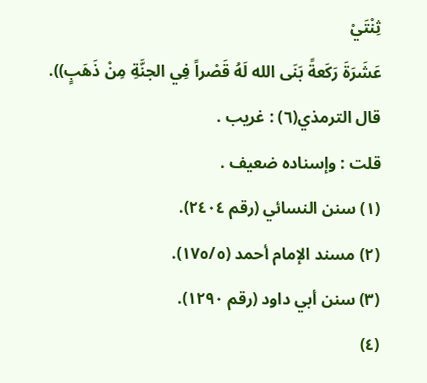ثِنْتَيْ
عَشَرَةَ رَكَعةً بَنَى الله لَهُ قَصْراً فِي الجنَّةِ مِنْ ذَهَبٍ)).
قال الترمذي(٦) : غريب .
قلت : وإسناده ضعيف .
(١) سنن النسائي (رقم ٢٤٠٤).
(٢) مسند الإمام أحمد (١٧٥/٥).
(٣) سنن أبي داود (رقم ١٢٩٠).
(٤)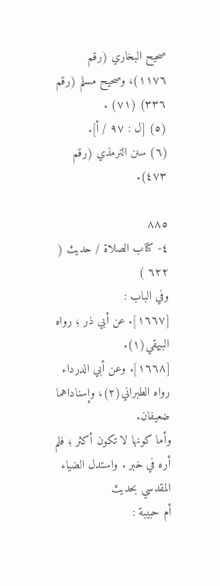صحيح البخاري (رقم ١١٧٦)، وصحيح مسلم (رقم ٣٣٦) (٧١) .
(٥) [ل : ٩٧ / أ].
(٦) سنن الترمذي (رقم ٤٧٣).

٨٨٥
٤- كتاب الصلاة / حديث ( ٦٢٢ )
وفي الباب :
[١٦٦٧]. عن أبي ذر ؛ رواه البيهقي(١).
[١٦٦٨]. وعن أبي الدرداء رواه الطبراني(٢)، وإسناداهما ضعيفان.
وأما كونها لا تكون أكثر ؛ فلم أره في خبر . واستدل الضياء المقدسي بحديث
أم حبيبة :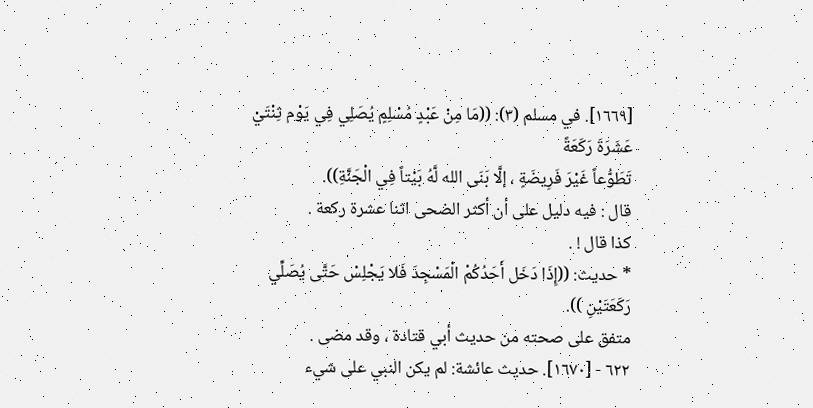[١٦٦٩]. في مسلم (٣): ((مَا مِنْ عَبْدٍ مُسْلِمٍ يُصَلِي فِي يَوْم ثِنْتَيْ عَشَرَةَ رَكَعَةً
تَطَوُّعاً غَيْرَ فَرِيضَةٍ ، إلَّا بَنَى الله لَّهُ بَيْتاً فِي الْجَنَّةِ)).
قال : فيه دليل على أن أكثر الضحى اثنا عشرة ركعة .
كذا قال ! .
* حديث: ((إِذَا دَخَل أَحَدُكُمْ الْمَسْجِدَ فَلا يَجْلِسْ حَتَّى يُصَلِّي
رَكَعَتَيْنِ )).
متفق على صحته من حديث أبي قتادة ، وقد مضى .
٦٢٢ - [١٦٧٠]. حديث عائشة: لم يكن النبي على شيء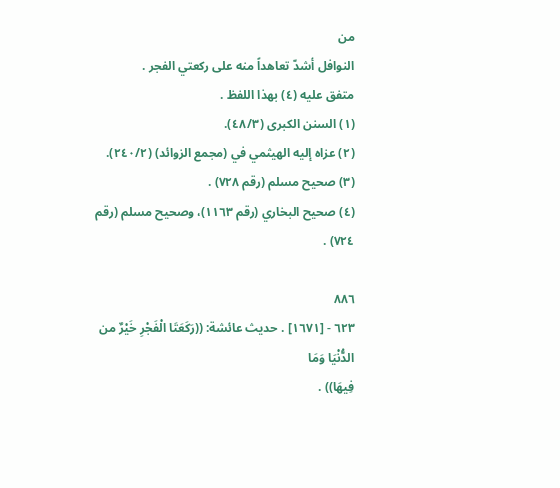من
النوافل أشدّ تعاهداً منه على ركعتي الفجر .
متفق عليه (٤) بهذا اللفظ .
(١) السنن الكبرى (٤٨/٣).
(٢) عزاه إليه الهيثمي في (مجمع الزوائد) (٢٤٠/٢).
(٣) صحيح مسلم (رقم ٧٢٨) .
(٤) صحيح البخاري (رقم ١١٦٣)، وصحيح مسلم (رقم ٧٢٤) .

٨٨٦
٦٢٣ - [١٦٧١] . حديث عائشة: ((رَكَعَتَا الْفَجْرِ خَيْرٌ من الدُّنْيَا وَمَا
فِيهَا)) .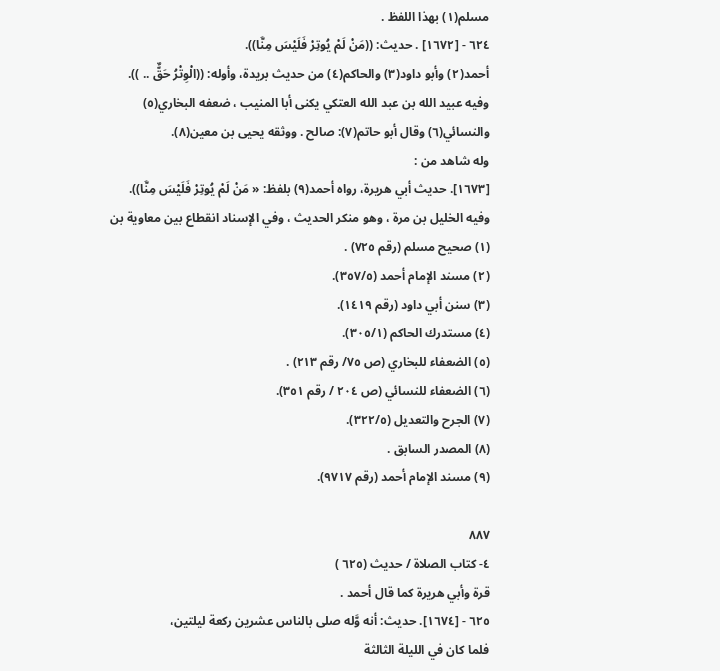مسلم(١) بهذا اللفظ .
٦٢٤ - [١٦٧٢] . حديث: ((مَنْ لَمْ يُوتِرْ فَلَيْسَ مِنَّا)).
أحمد(٢) وأبو داود(٣) والحاكم(٤) من حديث بريدة، وأوله: ((الْوِتْرُ حَقٌّ .. )).
وفيه عبيد الله بن عبد الله العتكي يكنى أبا المنيب ، ضعفه البخاري(٥)
والنسائي(٦) وقال أبو حاتم(٧): صالح . ووثقه يحيى بن معين(٨).
وله شاهد من :
[١٦٧٣]. حديث أبي هريرة، رواه أحمد(٩) بلفظ: « مَنْ لَمْ يُوتِرْ فَلَيْسَ مِنَّا)).
وفيه الخليل بن مرة ، وهو منكر الحديث ، وفي الإسناد انقطاع بين معاوية بن
(١) صحيح مسلم (رقم ٧٢٥) .
(٢) مسند الإمام أحمد (٣٥٧/٥).
(٣) سنن أبي داود (رقم ١٤١٩).
(٤) مستدرك الحاكم (٣٠٥/١).
(٥) الضعفاء للبخاري (ص ٧٥/ رقم ٢١٣) .
(٦) الضعفاء للنسائي (ص ٢٠٤ / رقم ٣٥١).
(٧) الجرح والتعديل (٣٢٢/٥).
(٨) المصدر السابق .
(٩) مسند الإمام أحمد (رقم ٩٧١٧).

٨٨٧
٤- كتاب الصلاة / حديث (٦٢٥ )
قرة وأبي هريرة كما قال أحمد .
٦٢٥ - [١٦٧٤]. حديث: أنه وَّله صلى بالناس عشرين ركعة ليلتين،
فلما كان في الليلة الثالثة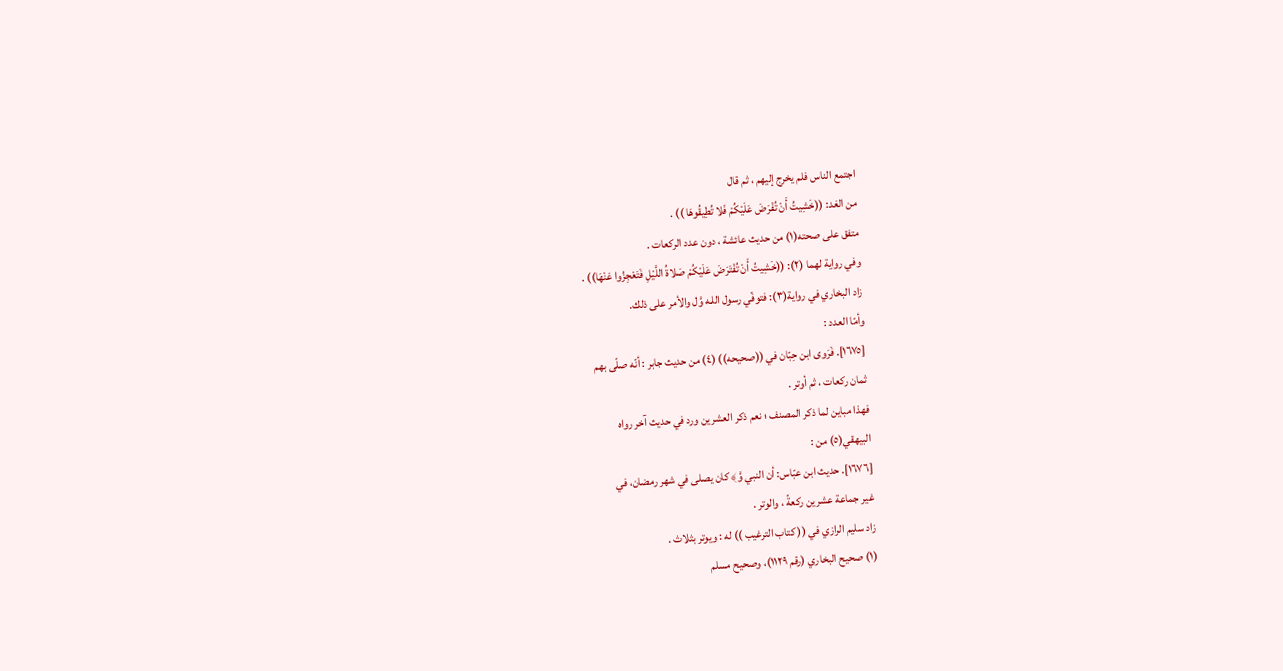اجتمع الناس فلم يخرج إليهم ، ثم قال
من الغد: ((خَشِيتُ أَنْ تُفْرَضَ عَلَيْكُمْ فَلا تُطِيقُوهَا )) .
متفق على صحته(١) من حديث عائشة ، دون عدد الركعات .
وفي رواية لهما (٢): ((خَشِيتُ أَنْ تُفْتَرَضَ عَلَيْكُمْ صَلاةُ اللَّيْلِ فَتَعْجِزُوا عَنْهَا)) .
زاد البخاري في رواية(٣): فتوفّي رسول اللـه وَّل والأمر على ذلك.
وأمّا العدد :
[١٦٧٥]. فَرَوى ابن حِبّان في ((صحيحه)) (٤) من حديث جابر : أنّه صلّى بھم
ثمان ركعات ، ثم أوتر .
فهذا مباين لما ذكر المصنف ؛ نعم ذكر العشرین ورد في حديث آخر رواه
البيهقي(٥) من :
[١٦٧٦]. حديث ابن عبّاس: أن النبي وَّ﴾ كان يصلى في شهر رمضان، في
غير جماعة عشرين ركعةً ، والوتر .
زاد سليم الرازي في (( كتاب الترغيب )) له : ويوتر بثلاث .
(١) صحيح البخاري (رقم ١١٢٩)، وصحيح مسلم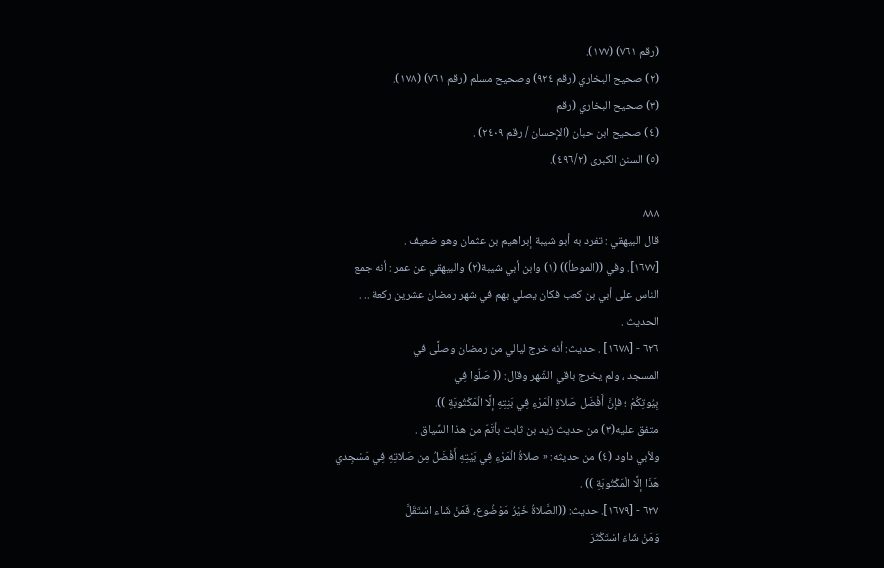(رقم ٧٦١) (١٧٧).
(٢) صحيح البخاري (رقم ٩٢٤) وصحيح مسلم (رقم ٧٦١) (١٧٨).
(٣) صحيح البخاري (رقم
(٤) صحيح ابن حبان (الإحسان / رقم ٢٤٠٩) .
(٥) السنن الكبرى (٤٩٦/٢).

٨٨٨
قال البيهقي : تفرد به أبو شيبة إبراهيم بن عثمان وهو ضعيف .
[١٦٧٧]. وفي ((الموطأ)) (١) وابن أبي شيبة(٢) والبيهقي عن عمر : أنه جمع
الناس على أبي بن كعب فكان يصلي بهم في شهر رمضان عشرين ركعة .. .
الحديث .
٦٢٦ - [١٦٧٨] . حديث: أنه خرج ليالي من رمضان وصلَّى في
المسجد ، ولم يخرج باقي الشّهر وقال: (( صَلّوا فِي
بِيُوتِكُمْ ؛ فإنَّ أَفْضَل صَلاةِ الْمَرْءِ فِي بَنِتِهِ إلَّا الْمَكْتُوبَةِ )).
متفق عليه(٣) من حديث زيد بن ثابت بأتَمّ من هذا السِّياق .
ولأبي داود (٤) من حديثه: « صلاةُ الْمَرْءِ فِي بَيْتِهِ أَفْضَلُ مِن صَلاتِهِ فِي مَسْجِدي
هَذَا إلَّا الْمَكْتُوبَةِ )) .
٦٢٧ - [١٦٧٩]. حديث: ((الصَّلاةُ خَيْرُ مَوْضُوع، فَمَنْ شَاء اسْتَقَلَّ
وَمَنْ شَاءَ اسْتَكْثَرَ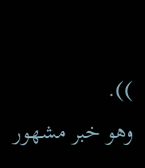)).
وهو خبر مشهور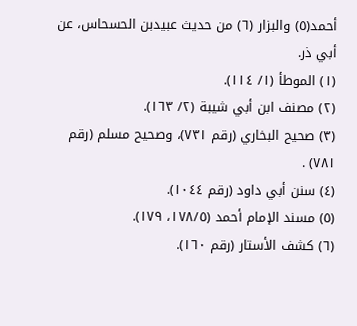أحمد(٥) والبزار (٦) من حديث عبيدبن الحسحاس، عن أبي ذر.
(١) الموطأ (١/ ١١٤).
(٢) مصنف ابن أبي شيبة (٢/ ١٦٣).
(٣) صحيح البخاري (رقم ٧٣١)، وصحيح مسلم (رقم ٧٨١) .
(٤) سنن أبي داود (رقم ١٠٤٤).
(٥) مسند الإمام أحمد (١٧٨/٥، ١٧٩).
(٦) كشف الأستار (رقم ١٦٠).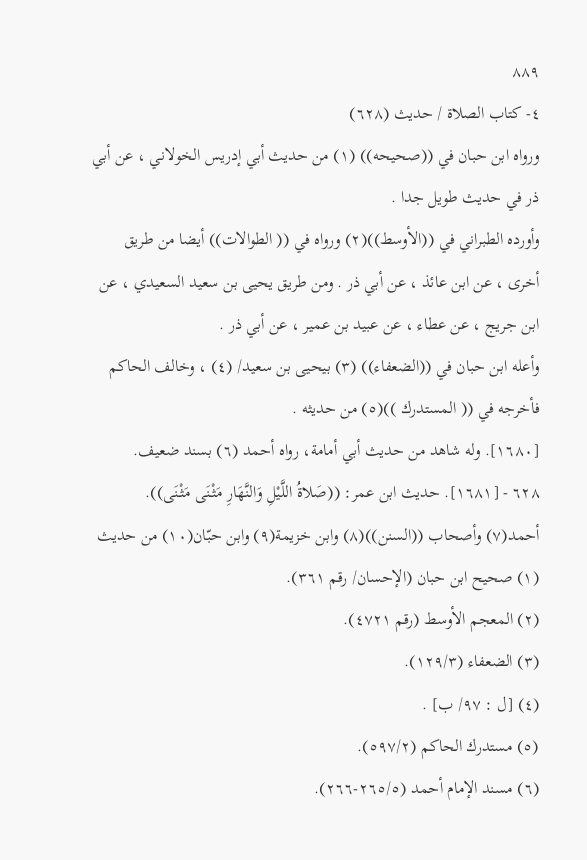٨٨٩
٤- كتاب الصلاة / حديث (٦٢٨)
ورواه ابن حبان في ((صحيحه)) (١) من حديث أبي إدريس الخولاني ، عن أبي
ذر في حديث طويل جدا .
وأورده الطبراني في ((الأوسط))(٢) ورواه في (( الطوالات)) أيضا من طريق
أخرى ، عن ابن عائذ ، عن أبي ذر . ومن طريق يحيى بن سعيد السعيدي ، عن
ابن جريج ، عن عطاء ، عن عبيد بن عمير ، عن أبي ذر .
وأعله ابن حبان في ((الضعفاء)) (٣) بيحيى بن سعيد/ (٤) ، وخالف الحاكم
فأخرجه في (( المستدرك ))(٥) من حديثه .
[١٦٨٠]. وله شاهد من حديث أبي أمامة، رواه أحمد (٦) بسند ضعيف.
٦٢٨ - [١٦٨١]. حديث ابن عمر: ((صَلاةُ اللَّيْلِ وَالنَّهَارِ مَثْنَى مَثْنَى)).
أحمد(٧) وأصحاب ((السنن))(٨) وابن خزيمة(٩) وابن حبّان(١٠) من حديث
(١) صحيح ابن حبان (الإحسان/ رقم ٣٦١).
(٢) المعجم الأوسط (رقم ٤٧٢١).
(٣) الضعفاء (١٢٩/٣).
(٤) [ل : ٩٧/ ب] .
(٥) مستدرك الحاكم (٥٩٧/٢).
(٦) مسند الإمام أحمد (٢٦٥/٥-٢٦٦).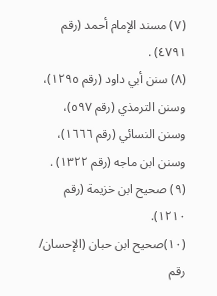(٧) مسند الإمام أحمد (رقم ٤٧٩١) .
(٨) سنن أبي داود (رقم ١٢٩٥)، وسنن الترمذي (رقم ٥٩٧)، وسنن النسائي (رقم ١٦٦٦)،
وسنن ابن ماجه (رقم ١٣٢٢) .
(٩) صحيح ابن خزيمة (رقم ١٢١٠).
(١٠)صحيح ابن حبان (الإحسان/ رقم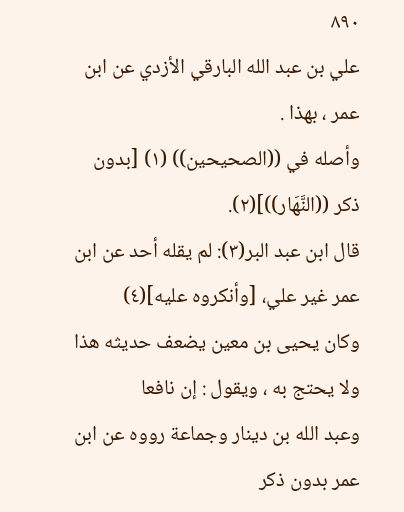٨٩٠
علي بن عبد الله البارقي الأزدي عن ابن عمر ، بهذا .
وأصله في ((الصحيحين)) (١) [بدون ذكر ((النَّهَار))](٢).
قال ابن عبد البر(٣): لم يقله أحد عن ابن عمر غير علي، [وأنكروه عليه](٤)
وكان يحيى بن معين يضعف حديثه هذا ولا يحتج به ، ويقول : إن نافعا
وعبد الله بن دينار وجماعة رووه عن ابن عمر بدون ذكر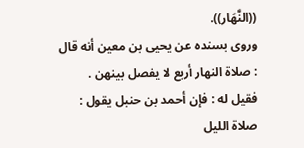((النَّهَار)).
وروى بسنده عن يحيى بن معين أنه قال : صلاة النهار أربع لا يفصل بينهن .
فقيل له : فإن أحمد بن حنبل يقول : صلاة الليل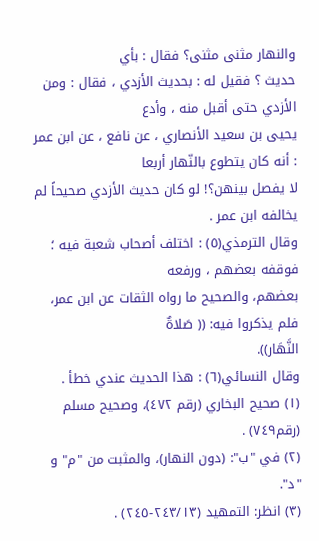والنهار مثنى مثنى؟ فقال : بأي
حديث ؟ فقيل له : بحديث الأزدي ، فقال : ومن الأزدي حتى أقبل منه ، وأدع
يحيى بن سعيد الأنصاري ، عن نافع ، عن ابن عمر : أنه كان يتطوع بالنّهار أربعا
لا يفصل بينهن؟! لو كان حديث الأزدي صحيحاً لم يخالفه ابن عمر .
وقال الترمذي(٥) : اختلف أصحاب شعبة فيه ؛ فوقفه بعضهم ، ورفعه
بعضهم، والصحيح ما رواه الثقات عن ابن عمر، فلم يذكروا فيه: (( صَلاةٌ
النَّهَار)).
وقال النسائي(٦) : هذا الحديث عندي خطأ .
(١) صحيح البخاري (رقم ٤٧٢)، وصحيح مسلم (رقم٧٤٩) .
(٢) في "ب": (دون النهار)، والمثبت من "م" و "د".
(٣) انظر: التمهيد (٢٤٣/١٣-٢٤٥) .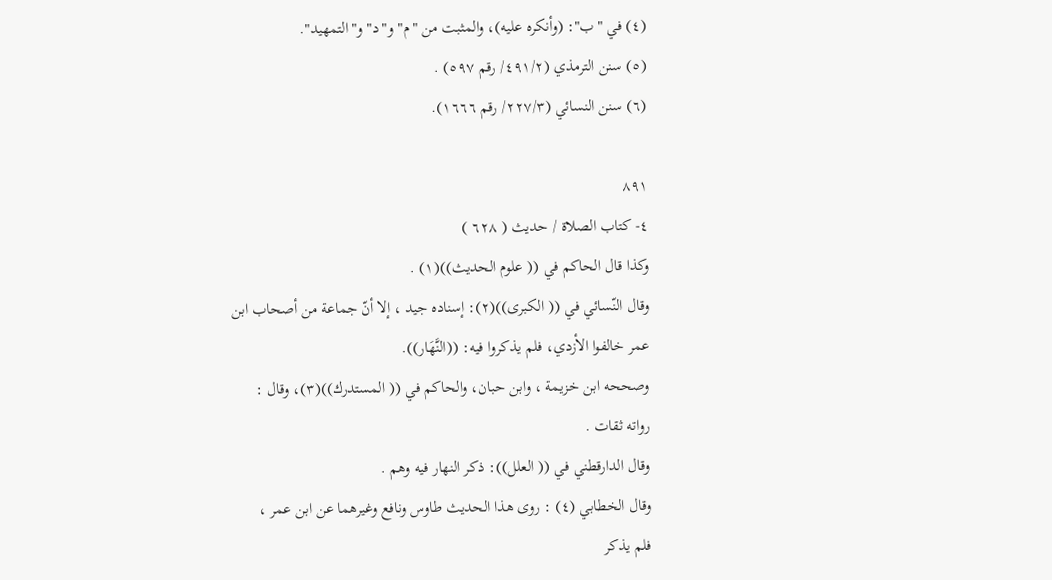(٤) في "ب": (وأنكره عليه)، والمثبت من "م" و"د" و"التمهيد".
(٥) سنن الترمذي (٤٩١/٢/ رقم ٥٩٧) .
(٦) سنن النسائي (٢٢٧/٣/ رقم ١٦٦٦).

٨٩١
٤- كتاب الصلاة / حديث ( ٦٢٨ )
وكذا قال الحاكم في (( علوم الحديث))(١) .
وقال النّسائي في (( الكبرى))(٢): إسناده جيد ، إلا أنّ جماعة من أصحاب ابن
عمر خالفوا الأزدي، فلم يذكروا فيه: ((النَّهَار)).
وصححه ابن خزيمة ، وابن حبان، والحاكم في (( المستدرك))(٣)، وقال :
رواته ثقات .
وقال الدارقطني في (( العلل)): ذكر النهار فيه وهم .
وقال الخطابي (٤) : روى هذا الحديث طاوس ونافع وغيرهما عن ابن عمر ،
فلم يذكر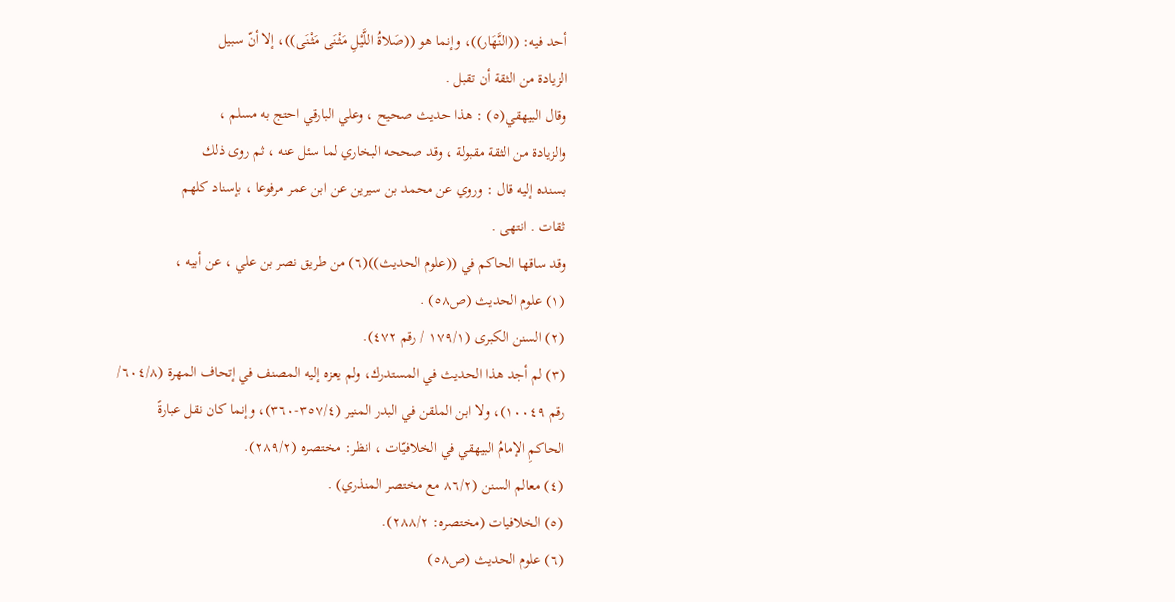أحد فيه: ((النَّهَار))، وإنما هو ((صَلاةُ اللَّيْلِ مَثْنَى مَثْنَى))، إلا أنّ سبيل
الزيادة من الثقة أن تقبل .
وقال البيهقي(٥) : هذا حديث صحيح ، وعلي البارقي احتج به مسلم ،
والزيادة من الثقة مقبولة ، وقد صححه البخاري لما سئل عنه ، ثم روى ذلك
بسنده إليه قال : وروي عن محمد بن سيرين عن ابن عمر مرفوعا ، بإسناد كلهم
ثقات . انتهى .
وقد ساقها الحاكم في ((علوم الحديث))(٦) من طريق نصر بن علي ، عن أبيه ،
(١) علوم الحديث (ص٥٨) .
(٢) السنن الكبرى (١٧٩/١ / رقم ٤٧٢).
(٣) لم أجد هذا الحديث في المستدرك، ولم يعزه إليه المصنف في إتحاف المهرة (٦٠٤/٨/
رقم ١٠٠٤٩)، ولا ابن الملقن في البدر المنير (٣٥٧/٤-٣٦٠)، وإنما كان نقل عبارةً
الحاكمِ الإمامُ البيهقي في الخلافيّات ، انظر: مختصره (٢٨٩/٢).
(٤) معالم السنن (٨٦/٢ مع مختصر المنذري) .
(٥) الخلافيات (مختصره: ٢٨٨/٢).
(٦) علوم الحديث (ص٥٨)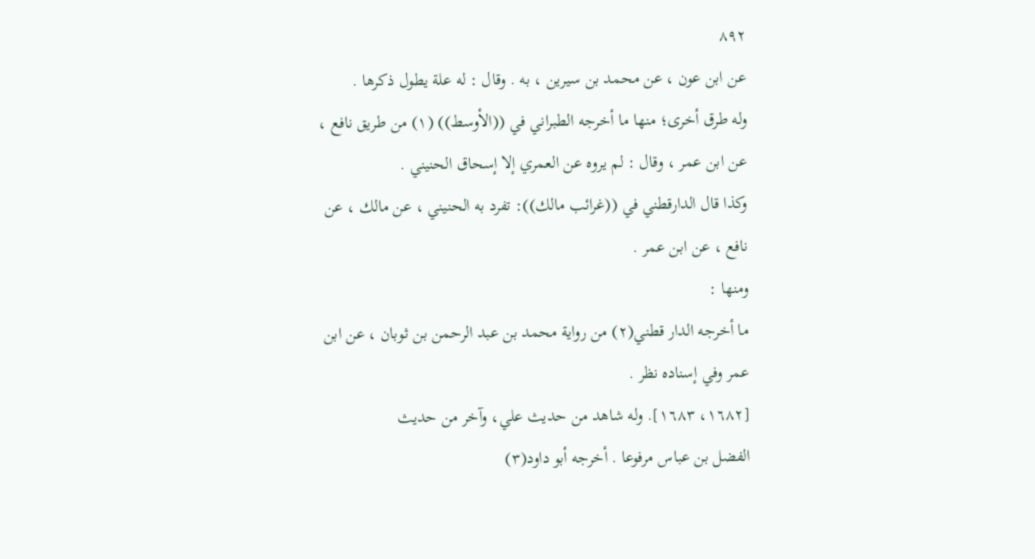٨٩٢
عن ابن عون ، عن محمد بن سيرين ، به . وقال : له علة يطول ذكرها .
وله طرق أخرى؛ منها ما أخرجه الطبراني في ((الأوسط)) (١) من طريق نافع ،
عن ابن عمر ، وقال : لم يروه عن العمري إلا إسحاق الحنيني .
وكذا قال الدارقطني في ((غرائب مالك)): تفرد به الحنيني ، عن مالك ، عن
نافع ، عن ابن عمر .
ومنها :
ما أخرجه الدار قطني(٢) من رواية محمد بن عبد الرحمن بن ثوبان ، عن ابن
عمر وفي إسناده نظر .
[١٦٨٢، ١٦٨٣]. وله شاهد من حديث علي، وآخر من حديث
الفضل بن عباس مرفوعا . أخرجه أبو داود(٣)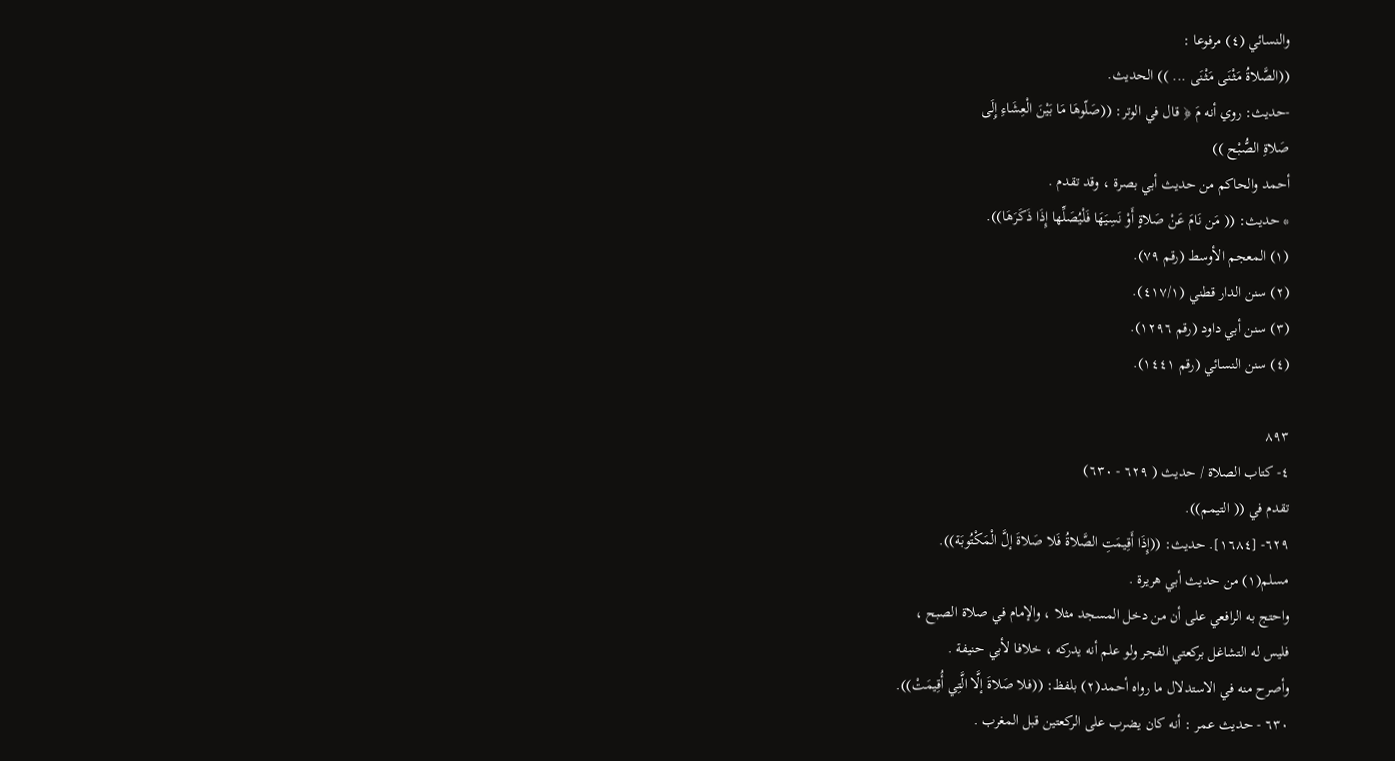والنسائي (٤) مرفوعا :
((الصَّلاةُ مَثْنَى مَثْنَى ... )) الحديث.
-حديث: روي أنه مَ ﴿ قال في الوتر: ((صَلّوهَا مَا بَيْنَ الْعِشَاءِ إِلَى
صَلاةِ الصُّبْح ))
أحمد والحاكم من حديث أبي بصرة ، وقد تقدم .
* حديث: (( مَن نَامَ عَنْ صَلاةٍ أَوْ نَسِيَهَا فَلْيُصَلِّها إِذَا ذَكَرَهَا)).
(١) المعجم الأوسط (رقم ٧٩).
(٢) سنن الدار قطني (٤١٧/١).
(٣) سنن أبي داود (رقم ١٢٩٦).
(٤) سنن النسائي (رقم ١٤٤١).

٨٩٣
٤- كتاب الصلاة / حديث ( ٦٢٩ - ٦٣٠)
تقدم في (( التيمم)).
٦٢٩- [١٦٨٤]. حديث: ((إِذَا أَقِيمَتِ الصَّلاةُ فَلا صَلاةَ إلَّ الْمَكْتُوبَة)).
مسلم(١) من حديث أبي هريرة .
واحتج به الرافعي على أن من دخل المسجد مثلا ، والإمام في صلاة الصبح ،
فليس له التشاغل بركعتي الفجر ولو علم أنه يدركه ، خلافا لأبي حنيفة .
وأصرح منه في الاستدلال ما رواه أحمد(٢) بلفظ: ((فلا صَلاةَ إلَّا الَّتِي أُقِيمَتْ)).
٦٣٠ - حديث عمر : أنه كان يضرب على الركعتين قبل المغرب .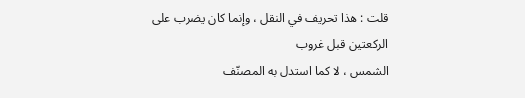قلت : هذا تحريف في النقل ، وإنما كان يضرب على الركعتين قبل غروب
الشمس ، لا كما استدل به المصنّف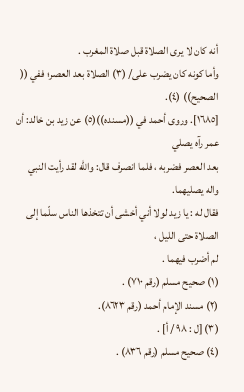أنه كان لا يرى الصلاة قبل صلاة المغرب .
وأما كونه كان يضرب على/ (٣) الصلاة بعد العصر؛ ففي (( الصحيح)) (٤).
[١٦٨٥]. وروى أحمد في ((مسنده))(٥) عن زيد بن خالد: أن عمر رآه يصلي
بعد العصر فضربه ، فلما انصرف قال: والله لقد رأيت النبي واله يصليهما.
فقال له : يا زيد لولا أني أخشى أن تتخذها الناس سلّما إلى الصلاة حتى الليل ،
لم أضرب فيهما .
(١) صحيح مسلم (رقم ٧١٠) .
(٢) مسند الإمام أحمد (رقم ٨٦٢٣).
(٣) [ل : ٩٨ / أ] .
(٤) صحيح مسلم (رقم ٨٣٦) .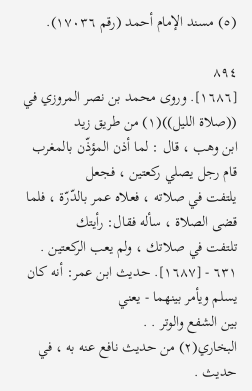(٥) مسند الإمام أحمد (رقم ١٧٠٣٦).

٨٩٤
[١٦٨٦]. وروى محمد بن نصر المروزي في ((صلاة الليل))(١) من طريق زيد
ابن وهب ، قال : لما أذن المؤذّن بالمغرب قام رجل يصلي ركعتين ، فجعل
يلتفت في صلاته ، فعلاه عمر بالدّرّة ، فلما قضى الصلاة ، سأله فقال: رأيتك
تلتفت في صلاتك ، ولم يعب الركعتين .
٦٣١ - [١٦٨٧]. حديث ابن عمر: أنه كان يسلم ويأمر بينهما - يعني
بين الشفع والوتر . .
البخاري(٢) من حديث نافع عنه به ، في حديث .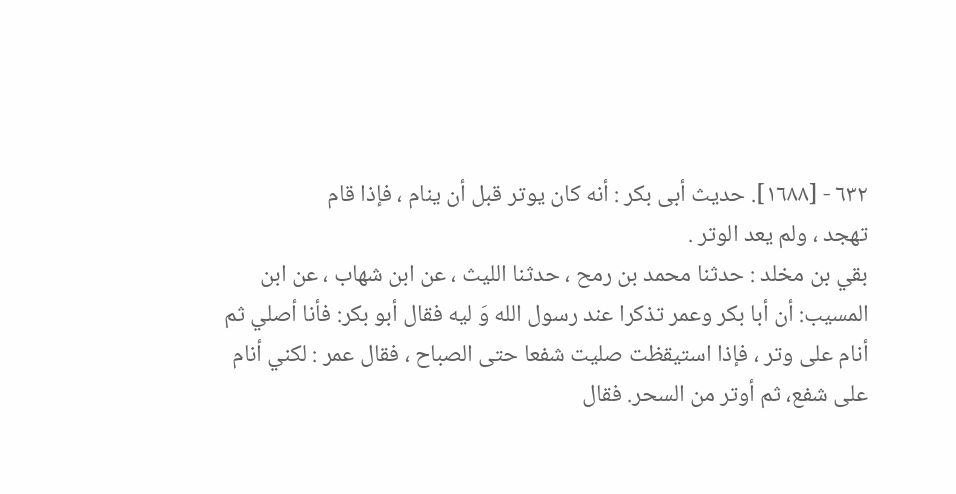٦٣٢ - [١٦٨٨]. حديث أبى بكر : أنه كان يوتر قبل أن ينام ، فإذا قام
تهجد ، ولم يعد الوتر .
بقي بن مخلد : حدثنا محمد بن رمح ، حدثنا الليث ، عن ابن شهاب ، عن ابن
المسيب: أن أبا بكر وعمر تذكرا عند رسول الله وَ ليه فقال أبو بكر: فأنا أصلي ثم
أنام على وتر ، فإذا استيقظت صليت شفعا حتى الصباح ، فقال عمر : لكني أنام
على شفع، ثم أوتر من السحر. فقال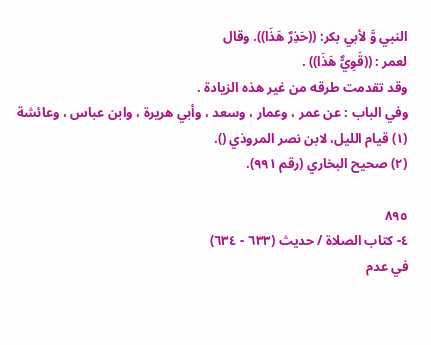النبي وَّ لأبي بكر: ((حَذِرٌ هَذَا)). وقال
لعمر : ((قَوِيٌّ هَذَا)) .
وقد تقدمت طرقه من غير هذه الزيادة .
وفي الباب : عن عمر ، وعمار ، وسعد ، وأبي هريرة ، وابن عباس ، وعائشة
(١) قيام الليل، لابن نصر المروذي ().
(٢) صحيح البخاري (رقم ٩٩١).

٨٩٥
٤- كتاب الصلاة / حديث (٦٣٣ - ٦٣٤)
في عدم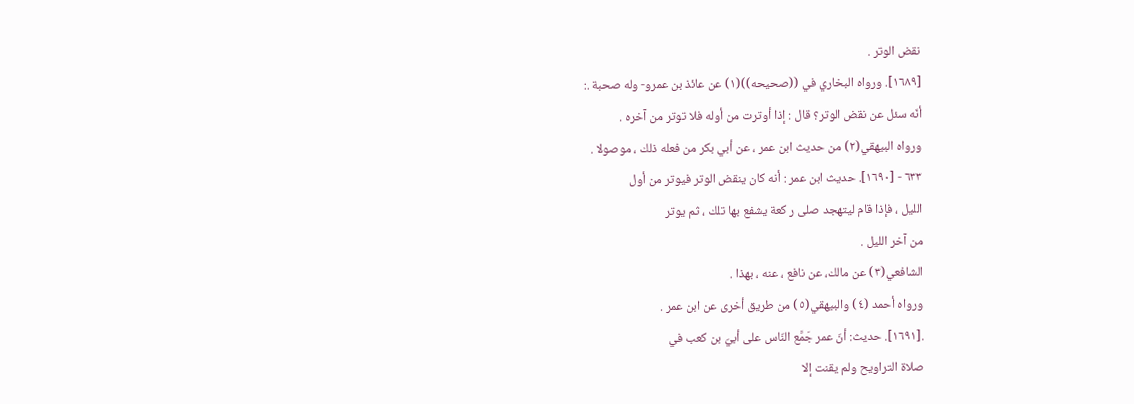نقض الوتر .
[١٦٨٩]. ورواه البخاري في ((صحيحه))(١) عن عائذ بن عمرو- وله صحبة .:
أنّه سئل عن نقض الوتر؟ قال : إذا أوترت من أوله فلا توتر من آخره .
ورواه البيهقي(٢) من حديث ابن عمر ، عن أبي بكر من فعله ذلك ، موصولا .
٦٣٣ - [١٦٩٠]. حديث ابن عمر : أنه كان ينقض الوتر فيوتر من أول
اللیل ، فإذا قام ليتهجد صلی ر کعة يشفع بها تلك ، ثم يوتر
من آخر الليل .
الشافعي(٣) عن مالك، عن نافع ، عنه ، بهذا .
ورواه أحمد (٤) والبيهقي(٥) من طريق أخرى عن ابن عمر .
.[١٦٩١]. حديث: أنّ عمر جَمَّع النّاس على أبيّ بن كعب في
صلاة التراويح ولم يقنت إلا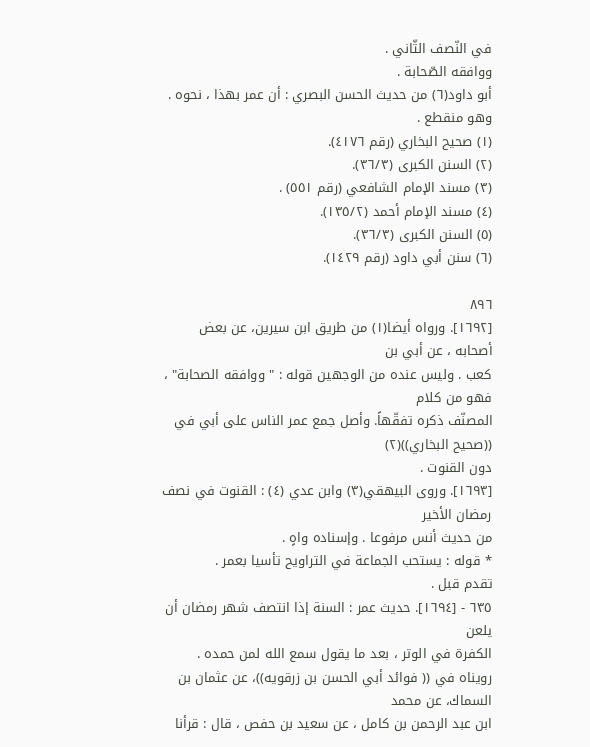في النّصف الثّاني .
ووافقه الصّحابة .
أبو داود(٦) من حديث الحسن البصري : أن عمر بهذا ، نحوه . وهو منقطع .
(١) صحيح البخاري (رقم ٤١٧٦).
(٢) السنن الكبرى (٣٦/٣).
(٣) مسند الإمام الشافعي (رقم ٥٥١) .
(٤) مسند الإمام أحمد (١٣٥/٢).
(٥) السنن الكبرى (٣٦/٣).
(٦) سنن أبي داود (رقم ١٤٢٩).

٨٩٦
[١٦٩٢]. ورواه أيضا(١) من طريق ابن سيرين، عن بعض أصحابه ، عن أبي بن
كعب . وليس عنده من الوجهين قوله : " ووافقه الصحابة" ، فهو من كلام
المصنّف ذكره تفقّهاً. وأصل جمع عمر الناس على أبي في ((صحيح البخاري))(٢)
دون القنوت .
[١٦٩٣]. وروى البيهقي(٣) وابن عدي (٤) : القنوت في نصف رمضان الأخير
من حديث أنس مرفوعا . وإسناده واهٍ .
* قوله : يستحب الجماعة في التراويح تأسيا بعمر .
تقدم قبل .
٦٣٥ - [١٦٩٤]. حديث عمر : السنة إذا انتصف شهر رمضان أن يلعن
الكفرة في الوتر ، بعد ما يقول سمع الله لمن حمده .
رويناه في (( فوائد أبي الحسن بن زرقويه))، عن عثمان بن السماك، عن محمد
ابن عبد الرحمن بن كامل ، عن سعيد بن حفص ، قال : قرأنا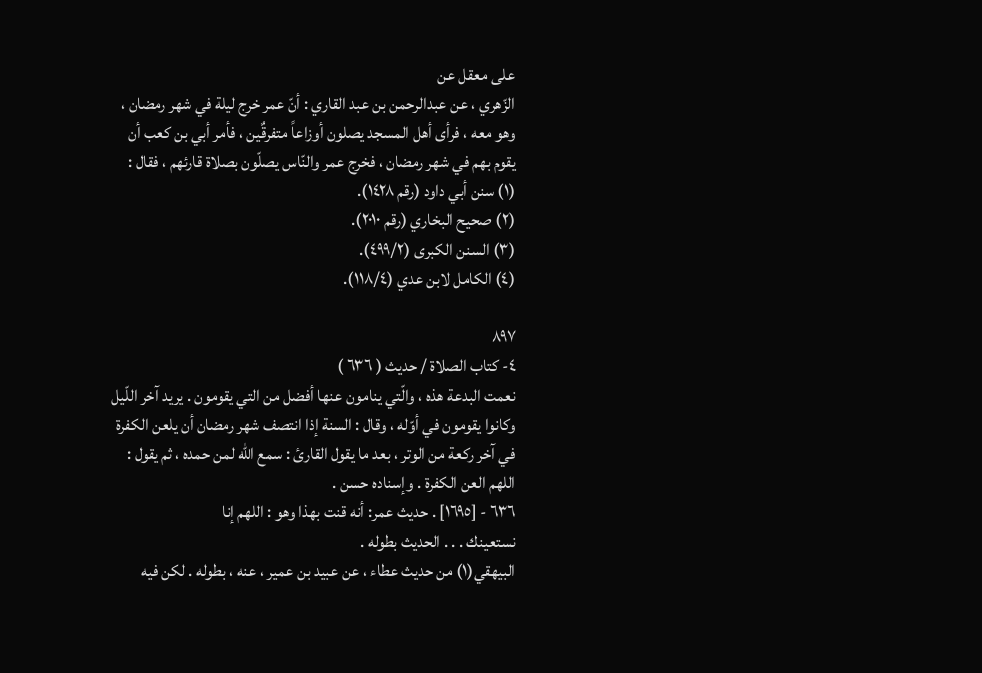على معقل عن
الزّهري ، عن عبدالرحمن بن عبد القاري : أنّ عمر خرج ليلة في شهر رمضان ،
وهو معه ، فرأى أهل المسجد يصلون أوزاعاً متفرقٌين ، فأمر أبي بن كعب أن
يقوم بهم في شهر رمضان ، فخرج عمر والنّاس يصلّون بصلاة قارئهم ، فقال :
(١) سنن أبي داود (رقم ١٤٢٨).
(٢) صحيح البخاري (رقم ٢٠١٠).
(٣) السنن الكبرى (٤٩٩/٢).
(٤) الكامل لابن عدي (١١٨/٤).

٨٩٧
٤- كتاب الصلاة / حديث ( ٦٣٦ )
نعمت البدعة هذه ، والّتي ينامون عنها أفضل من التي يقومون . يريد آخر اللّيل
وكانوا يقومون في أوّله ، وقال : السنة إذا انتصف شهر رمضان أن يلعن الكفرة
في آخر ركعة من الوتر ، بعد ما يقول القارئ : سمع الله لمن حمده ، ثم يقول :
اللهم العن الكفرة . وإسناده حسن .
٦٣٦ - [١٦٩٥] . حديث عمر: أنه قنت بهذا وهو : اللهم إنا
نستعينك . . . الحديث بطوله .
البيهقي(١) من حديث عطاء ، عن عبيد بن عمير ، عنه ، بطوله . لكن فيه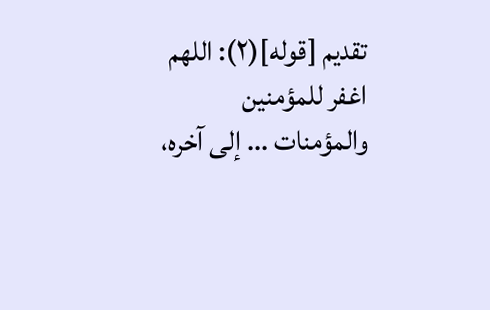تقديم [قوله](٢): اللهم اغفر للمؤمنين والمؤمنات ... إلى آخره،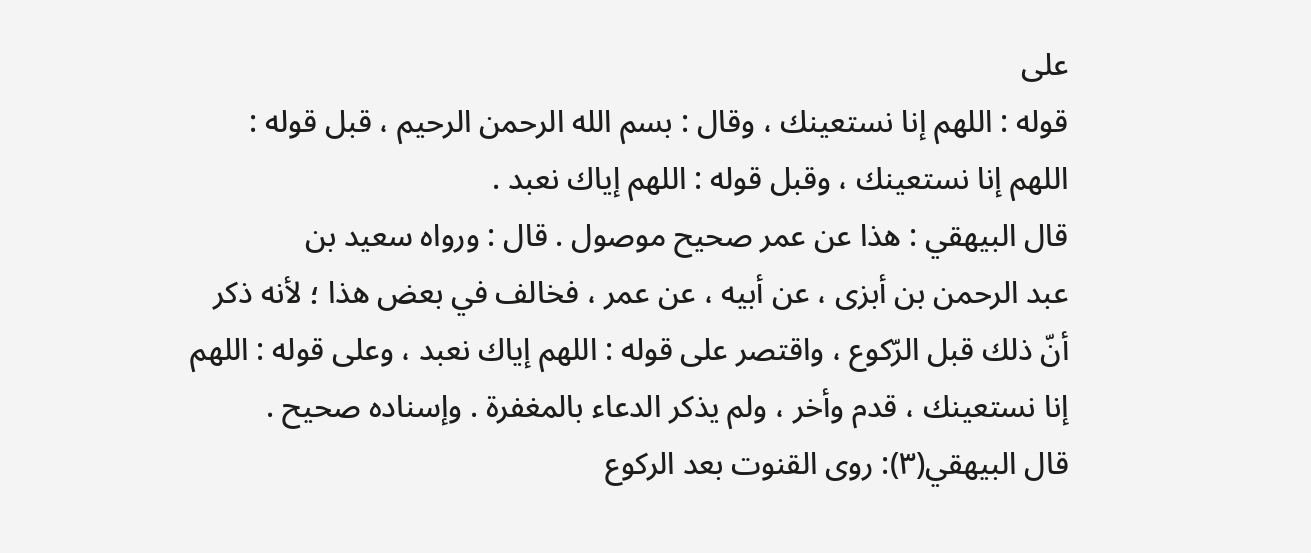على
قوله : اللهم إنا نستعينك ، وقال : بسم الله الرحمن الرحيم ، قبل قوله :
اللهم إنا نستعينك ، وقبل قوله : اللهم إياك نعبد .
قال البيهقي : هذا عن عمر صحيح موصول . قال : ورواه سعيد بن
عبد الرحمن بن أبزى ، عن أبيه ، عن عمر ، فخالف في بعض هذا ؛ لأنه ذكر
أنّ ذلك قبل الرّكوع ، واقتصر على قوله : اللهم إياك نعبد ، وعلى قوله : اللهم
إنا نستعينك ، قدم وأخر ، ولم يذكر الدعاء بالمغفرة . وإسناده صحيح .
قال البيهقي(٣): روى القنوت بعد الركوع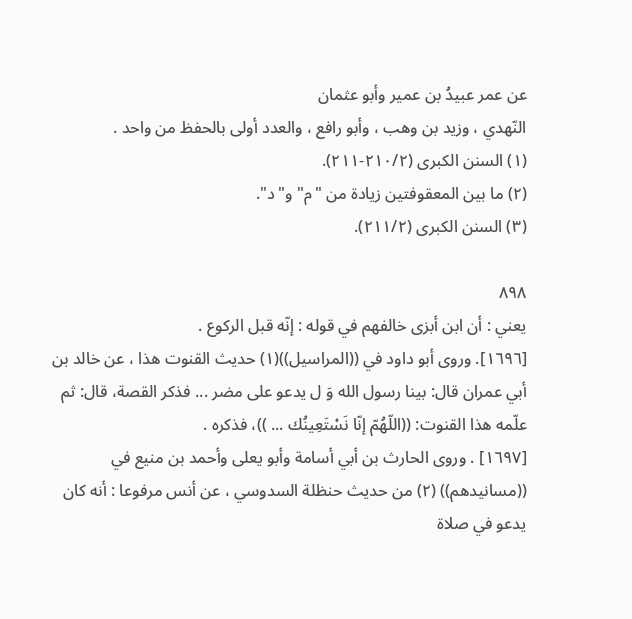عن عمر عبيدُ بن عمير وأبو عثمان
النّهدي ، وزيد بن وهب ، وأبو رافع ، والعدد أولى بالحفظ من واحد .
(١) السنن الكبرى (٢١٠/٢-٢١١).
(٢) ما بين المعقوفتين زيادة من "م" و"د".
(٣) السنن الكبرى (٢١١/٢).

٨٩٨
يعني : أن ابن أبزى خالفهم في قوله : إنّه قبل الركوع .
[١٦٩٦]. وروى أبو داود في ((المراسيل))(١) حديث القنوت هذا ، عن خالد بن
أبي عمران قال: بينا رسول الله وَ ل يدعو على مضر ... فذكر القصة، قال: ثم
علّمه هذا القنوت: ((اللّهُمّ إنّا نَسْتَعِينُك ... ))، فذكره .
[١٦٩٧] . وروى الحارث بن أبي أسامة وأبو يعلى وأحمد بن منيع في
((مسانيدهم)) (٢) من حديث حنظلة السدوسي ، عن أنس مرفوعا : أنه كان
يدعو في صلاة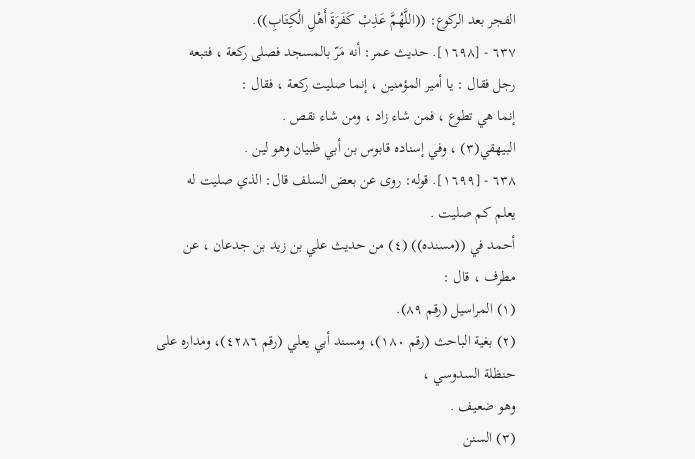الفجر بعد الركوع: ((اللَّهُمَّ عَذِبْ كَفَرَةَ أَهْلِ الْكِتَابِ)).
٦٣٧ - [١٦٩٨]. حديث عمر: أنه مَرّ بالمسجد فصلى ركعة ، فتبعه
رجل فقال : يا أمير المؤمنين ، إنما صليت ركعة ، فقال :
إنما هي تطوع ، فمن شاء زاد ، ومن شاء نقص .
البيهقي(٣) ، وفي إسناده قابوس بن أبي ظبيان وهو لين .
٦٣٨ - [١٦٩٩]. قوله: روى عن بعض السلف قال: الذي صليت له
يعلم كم صليت .
أحمد في ((مسنده)) (٤) من حديث علي بن زيد بن جدعان ، عن مطرف ، قال :
(١) المراسيل (رقم ٨٩).
(٢) بغية الباحث (رقم ١٨٠)، ومسند أبي يعلي (رقم ٤٢٨٦)، ومداره على حنظلة السدوسي ،
وهو ضعيف .
(٣) السنن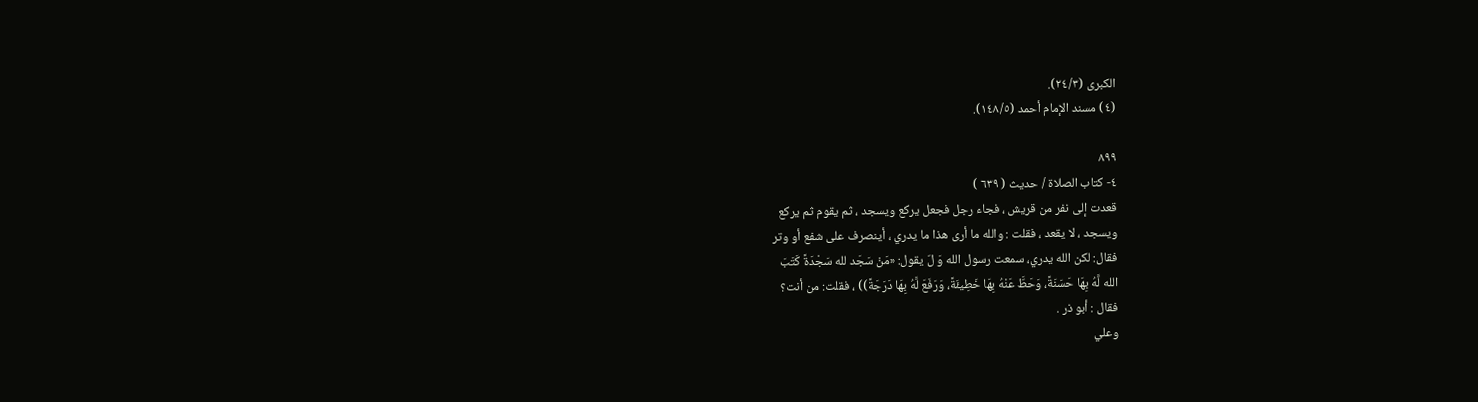الكبرى (٢٤/٣).
(٤) مسند الإمام أحمد (١٤٨/٥).

٨٩٩
٤- كتاب الصلاة / حديث ( ٦٣٩ )
قعدت إلى نفر من قريش ، فجاء رجل فجعل يركع ويسجد ، ثم يقوم ثم يركع
ويسجد ، لا يقعد ، فقلت : والله ما أرى هذا ما يدري ، أينصرف على شفع أو وتر
فقال: لكن الله يدري، سمعت رسول الله وَ لّ يقول: «مَنْ سَجَد لله سَجْدَةً كَتَبَ
الله لَّهُ بِهَا حَسَنَةً، وَحَطَّ عَنْهُ بِهَا خَطِيئَةً، وَرَفَعَ لَّهُ بِهَا دَرَجَةً)) ، فقلت: من أنت؟
فقال : أبو ذر .
وعلي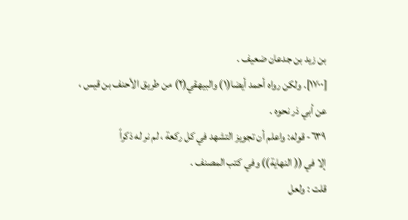بن زيد بن جدعان ضعيف .
[١٧٠٠]. ولكن رواه أحمد أيضا(١) والبيهقي(٢) من طريق الأحنف بن قيس ،
عن أبي ذر نحوه .
٦٣٩- قوله: واعلم أن تجويز التشهد في كل ركعة ، لم نر له ذكراً
إلا في (( النهاية)) وفي كتب المصنف .
قلت : ولعل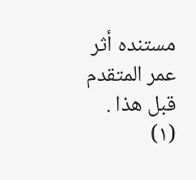مستنده أثر عمر المتقدم قبل هذا .
(١)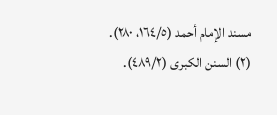مسند الإمام أحمد (١٦٤/٥، ٢٨٠).
(٢) السنن الكبرى (٤٨٩/٢).